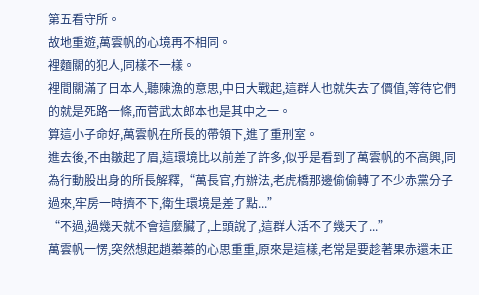第五看守所。
故地重遊,萬雲帆的心境再不相同。
裡麵關的犯人,同樣不一樣。
裡間關滿了日本人,聽陳漁的意思,中日大戰起,這群人也就失去了價值,等待它們的就是死路一條,而菅武太郎本也是其中之一。
算這小子命好,萬雲帆在所長的帶領下,進了重刑室。
進去後,不由皺起了眉,這環境比以前差了許多,似乎是看到了萬雲帆的不高興,同為行動股出身的所長解釋,“萬長官,冇辦法,老虎橋那邊偷偷轉了不少赤黨分子過來,牢房一時擠不下,衛生環境是差了點...”
“不過,過幾天就不會這麼臟了,上頭說了,這群人活不了幾天了...”
萬雲帆一愣,突然想起趙蓁蓁的心思重重,原來是這樣,老常是要趁著果赤還未正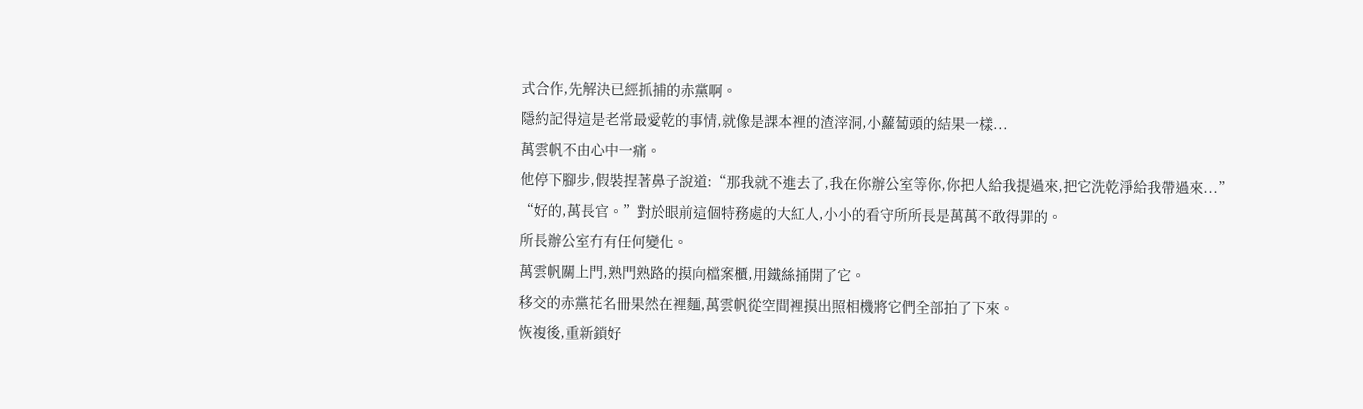式合作,先解決已經抓捕的赤黨啊。
隱約記得這是老常最愛乾的事情,就像是課本裡的渣滓洞,小蘿蔔頭的結果一樣...
萬雲帆不由心中一痛。
他停下腳步,假裝捏著鼻子說道:“那我就不進去了,我在你辦公室等你,你把人給我提過來,把它洗乾淨給我帶過來...”
“好的,萬長官。”對於眼前這個特務處的大紅人,小小的看守所所長是萬萬不敢得罪的。
所長辦公室冇有任何變化。
萬雲帆關上門,熟門熟路的摸向檔案櫃,用鐵絲捅開了它。
移交的赤黨花名冊果然在裡麵,萬雲帆從空間裡摸出照相機將它們全部拍了下來。
恢複後,重新鎖好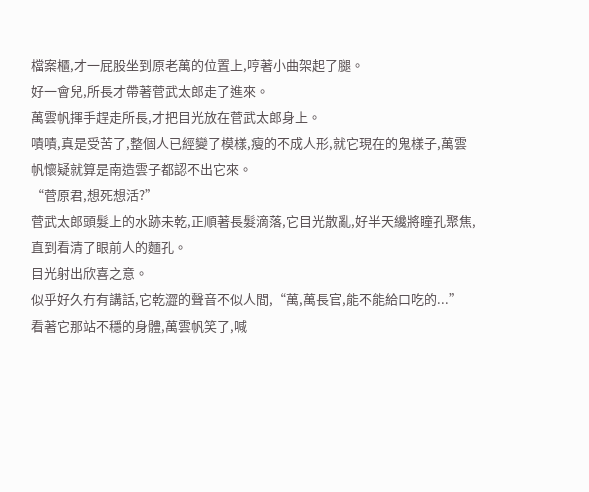檔案櫃,才一屁股坐到原老萬的位置上,哼著小曲架起了腿。
好一會兒,所長才帶著菅武太郎走了進來。
萬雲帆揮手趕走所長,才把目光放在菅武太郎身上。
嘖嘖,真是受苦了,整個人已經變了模樣,瘦的不成人形,就它現在的鬼樣子,萬雲帆懷疑就算是南造雲子都認不出它來。
“菅原君,想死想活?”
菅武太郎頭髮上的水跡未乾,正順著長髮滴落,它目光散亂,好半天纔將瞳孔聚焦,直到看清了眼前人的麵孔。
目光射出欣喜之意。
似乎好久冇有講話,它乾澀的聲音不似人間,“萬,萬長官,能不能給口吃的...”
看著它那站不穩的身體,萬雲帆笑了,喊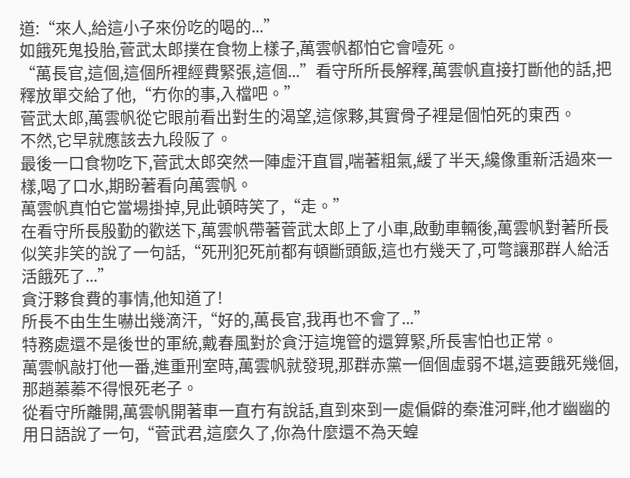道:“來人,給這小子來份吃的喝的...”
如餓死鬼投胎,菅武太郎撲在食物上樣子,萬雲帆都怕它會噎死。
“萬長官,這個,這個所裡經費緊張,這個...”看守所所長解釋,萬雲帆直接打斷他的話,把釋放單交給了他,“冇你的事,入檔吧。”
菅武太郎,萬雲帆從它眼前看出對生的渴望,這傢夥,其實骨子裡是個怕死的東西。
不然,它早就應該去九段阪了。
最後一口食物吃下,菅武太郎突然一陣虛汗直冒,喘著粗氣,緩了半天,纔像重新活過來一樣,喝了口水,期盼著看向萬雲帆。
萬雲帆真怕它當場掛掉,見此頓時笑了,“走。”
在看守所長殷勤的歡送下,萬雲帆帶著菅武太郎上了小車,啟動車輛後,萬雲帆對著所長似笑非笑的說了一句話,“死刑犯死前都有頓斷頭飯,這也冇幾天了,可彆讓那群人給活活餓死了...”
貪汙夥食費的事情,他知道了!
所長不由生生嚇出幾滴汗,“好的,萬長官,我再也不會了...”
特務處還不是後世的軍統,戴春風對於貪汙這塊管的還算緊,所長害怕也正常。
萬雲帆敲打他一番,進重刑室時,萬雲帆就發現,那群赤黨一個個虛弱不堪,這要餓死幾個,那趙蓁蓁不得恨死老子。
從看守所離開,萬雲帆開著車一直冇有說話,直到來到一處偏僻的秦淮河畔,他才幽幽的用日語說了一句,“菅武君,這麼久了,你為什麼還不為天蝗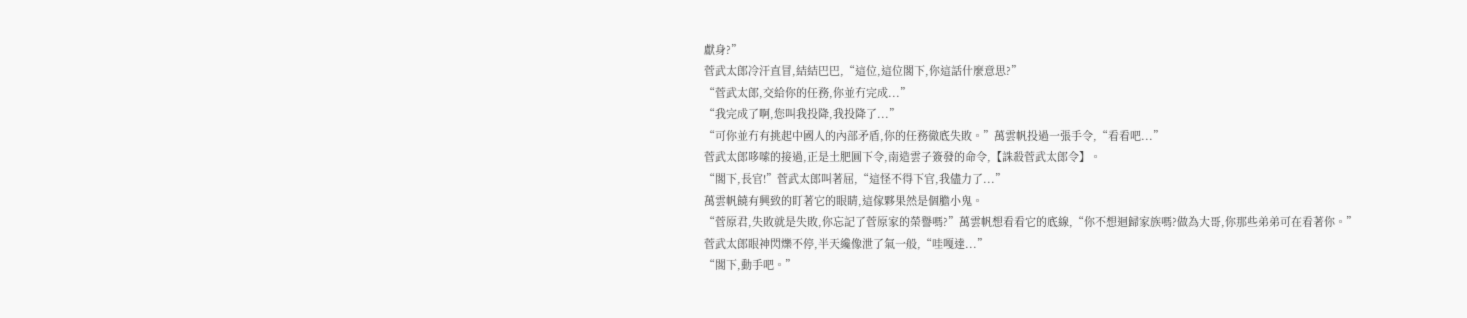獻身?”
菅武太郎冷汗直冒,結結巴巴,“這位,這位閣下,你這話什麼意思?”
“菅武太郎,交給你的任務,你並冇完成...”
“我完成了啊,您叫我投降,我投降了...”
“可你並冇有挑起中國人的內部矛盾,你的任務徹底失敗。”萬雲帆投過一張手令,“看看吧...”
菅武太郎哆嗦的接過,正是土肥圓下令,南造雲子簽發的命令,【誅殺菅武太郎令】。
“閣下,長官!”菅武太郎叫著屈,“這怪不得下官,我儘力了...”
萬雲帆饒有興致的盯著它的眼睛,這傢夥果然是個膽小鬼。
“菅原君,失敗就是失敗,你忘記了菅原家的榮譽嗎?”萬雲帆想看看它的底線,“你不想迴歸家族嗎?做為大哥,你那些弟弟可在看著你。”
菅武太郎眼神閃爍不停,半天纔像泄了氣一般,“哇嘎達...”
“閣下,動手吧。”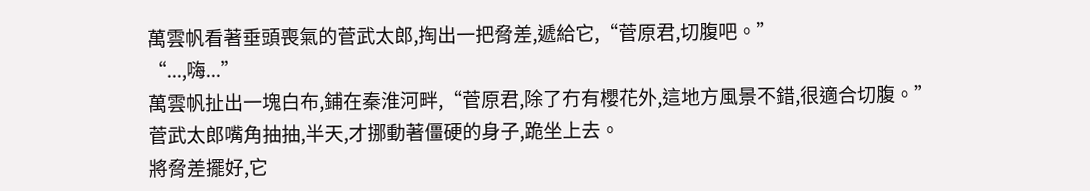萬雲帆看著垂頭喪氣的菅武太郎,掏出一把脅差,遞給它,“菅原君,切腹吧。”
“...,嗨...”
萬雲帆扯出一塊白布,鋪在秦淮河畔,“菅原君,除了冇有櫻花外,這地方風景不錯,很適合切腹。”
菅武太郎嘴角抽抽,半天,才挪動著僵硬的身子,跪坐上去。
將脅差擺好,它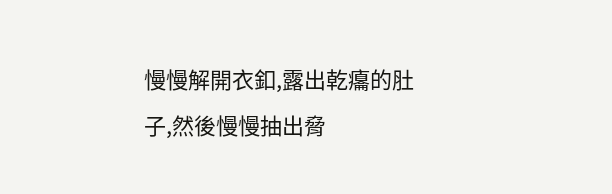慢慢解開衣釦,露出乾癟的肚子,然後慢慢抽出脅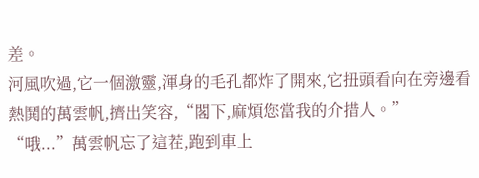差。
河風吹過,它一個激靈,渾身的毛孔都炸了開來,它扭頭看向在旁邊看熱鬨的萬雲帆,擠出笑容,“閣下,麻煩您當我的介措人。”
“哦...”萬雲帆忘了這茬,跑到車上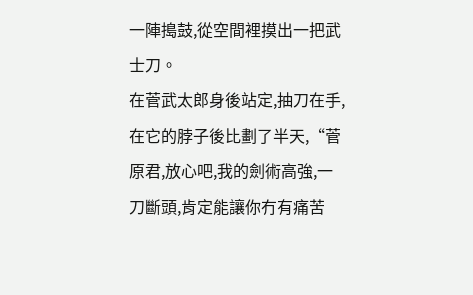一陣搗鼓,從空間裡摸出一把武士刀。
在菅武太郎身後站定,抽刀在手,在它的脖子後比劃了半天,“菅原君,放心吧,我的劍術高強,一刀斷頭,肯定能讓你冇有痛苦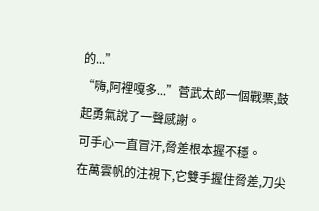的...”
“嗨,阿裡嘎多...”菅武太郎一個戰栗,鼓起勇氣說了一聲感謝。
可手心一直冒汗,脅差根本握不穩。
在萬雲帆的注視下,它雙手握住脅差,刀尖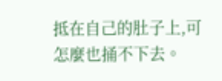抵在自己的肚子上,可怎麼也捅不下去。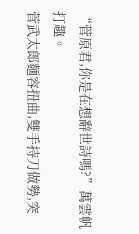“菅原君,你是在想辭世詩嗎?”萬雲帆打趣。
菅武太郎麵容扭曲,雙手持刀做勢,突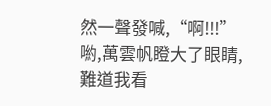然一聲發喊,“啊!!!”
喲,萬雲帆瞪大了眼睛,難道我看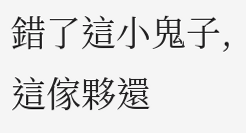錯了這小鬼子,這傢夥還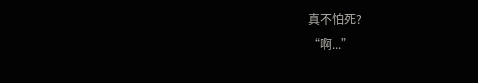真不怕死?
“啊...”